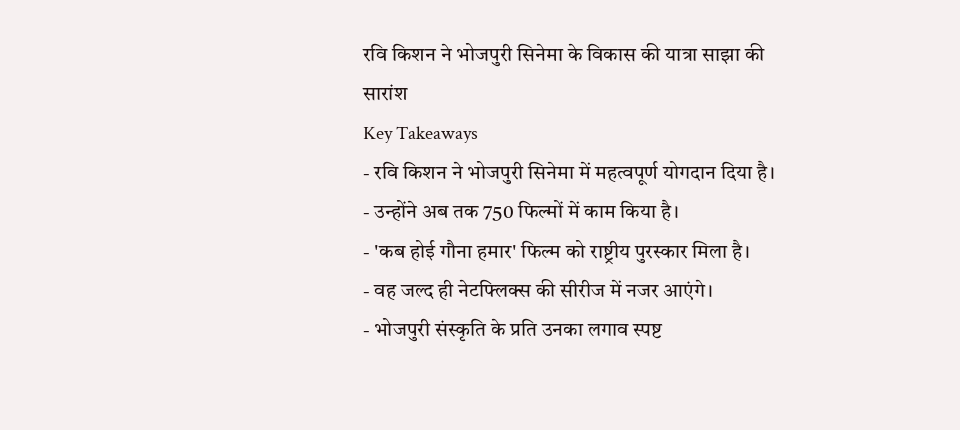रवि किशन ने भोजपुरी सिनेमा के विकास की यात्रा साझा की
सारांश
Key Takeaways
- रवि किशन ने भोजपुरी सिनेमा में महत्वपूर्ण योगदान दिया है।
- उन्होंने अब तक 750 फिल्मों में काम किया है।
- 'कब होई गौना हमार' फिल्म को राष्ट्रीय पुरस्कार मिला है।
- वह जल्द ही नेटफ्लिक्स की सीरीज में नजर आएंगे।
- भोजपुरी संस्कृति के प्रति उनका लगाव स्पष्ट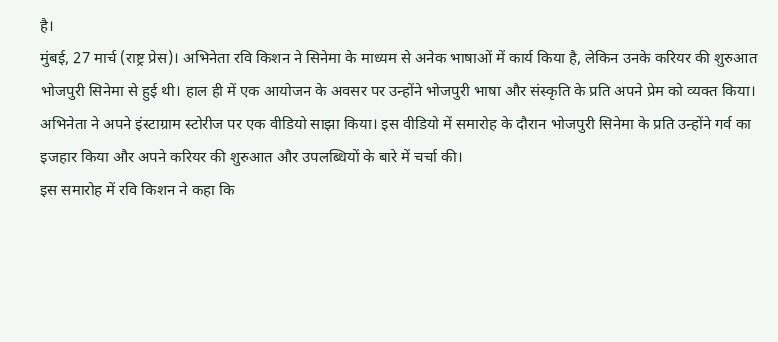है।
मुंबई, 27 मार्च (राष्ट्र प्रेस)। अभिनेता रवि किशन ने सिनेमा के माध्यम से अनेक भाषाओं में कार्य किया है, लेकिन उनके करियर की शुरुआत भोजपुरी सिनेमा से हुई थी। हाल ही में एक आयोजन के अवसर पर उन्होंने भोजपुरी भाषा और संस्कृति के प्रति अपने प्रेम को व्यक्त किया।
अभिनेता ने अपने इंस्टाग्राम स्टोरीज पर एक वीडियो साझा किया। इस वीडियो में समारोह के दौरान भोजपुरी सिनेमा के प्रति उन्होंने गर्व का इजहार किया और अपने करियर की शुरुआत और उपलब्धियों के बारे में चर्चा की।
इस समारोह में रवि किशन ने कहा कि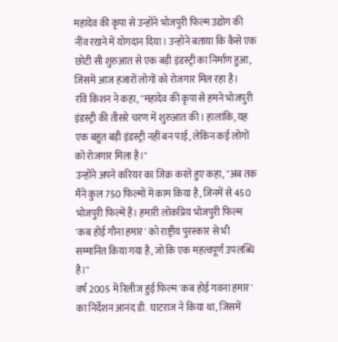महादेव की कृपा से उन्होंने भोजपुरी फिल्म उद्योग की नींव रखने में योगदान दिया। उन्होंने बताया कि कैसे एक छोटी सी शुरुआत से एक बड़ी इंडस्ट्री का निर्माण हुआ, जिसमें आज हजारों लोगों को रोजगार मिल रहा है।
रवि किशन ने कहा, "महादेव की कृपा से हमने भोजपुरी इंडस्ट्री की तीसरे चरण में शुरुआत की। हालांकि, यह एक बहुत बड़ी इंडस्ट्री नहीं बन पाई, लेकिन कई लोगों को रोजगार मिला है।"
उन्होंने अपने करियर का जिक्र करते हुए कहा, "अब तक मैंने कुल 750 फिल्मों में काम किया है, जिनमें से 450 भोजपुरी फिल्में हैं। हमारी लोकप्रिय भोजपुरी फिल्म 'कब होई गौना हमार' को राष्ट्रीय पुरस्कार से भी सम्मानित किया गया है, जो कि एक महत्वपूर्ण उपलब्धि है।"
वर्ष 2005 में रिलीज हुई फिल्म 'कब होई गवना हमार' का निर्देशन आनंद डी. घाटराज ने किया था, जिसमें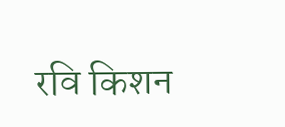रवि किशन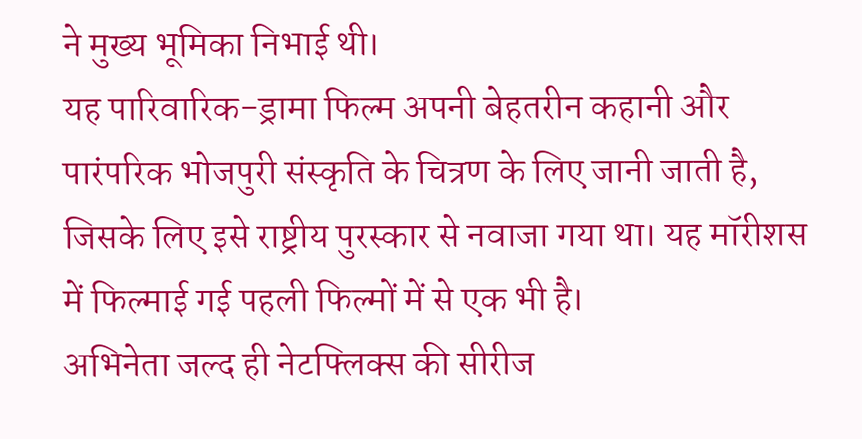ने मुख्य भूमिका निभाई थी।
यह पारिवारिक-ड्रामा फिल्म अपनी बेहतरीन कहानी और पारंपरिक भोजपुरी संस्कृति के चित्रण के लिए जानी जाती है, जिसके लिए इसे राष्ट्रीय पुरस्कार से नवाजा गया था। यह मॉरीशस में फिल्माई गई पहली फिल्मों में से एक भी है।
अभिनेता जल्द ही नेटफ्लिक्स की सीरीज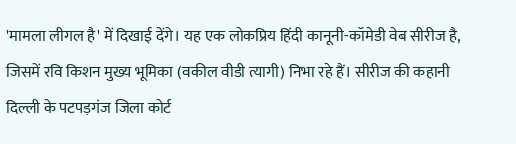'मामला लीगल है' में दिखाई देंगे। यह एक लोकप्रिय हिंदी कानूनी-कॉमेडी वेब सीरीज है, जिसमें रवि किशन मुख्य भूमिका (वकील वीडी त्यागी) निभा रहे हैं। सीरीज की कहानी दिल्ली के पटपड़गंज जिला कोर्ट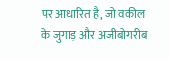पर आधारित है, जो वकील के जुगाड़ और अजीबोगरीब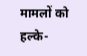मामलों को हल्के-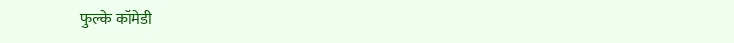फुल्के कॉमेडी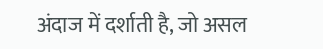अंदाज में दर्शाती है, जो असल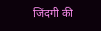जिंदगी की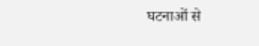घटनाओं से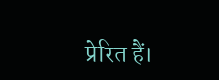प्रेरित हैं।